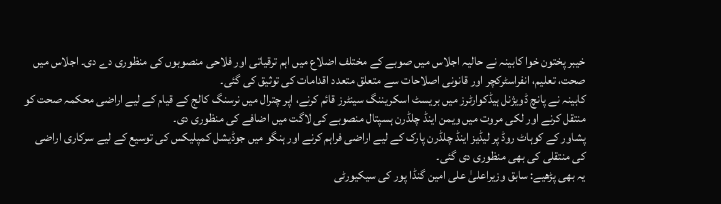خیبر پختون خوا کابینہ نے حالیہ اجلاس میں صوبے کے مختلف اضلاع میں اہم ترقیاتی اور فلاحی منصوبوں کی منظوری دے دی۔ اجلاس میں صحت، تعلیم، انفراسٹرکچر اور قانونی اصلاحات سے متعلق متعدد اقدامات کی توثیق کی گئی۔
کابینہ نے پانچ ڈویژنل ہیڈکوارٹرز میں بریسٹ اسکریننگ سینٹرز قائم کرنے، اپر چترال میں نرسنگ کالج کے قیام کے لیے اراضی محکمہ صحت کو منتقل کرنے اور لکی مروت میں ویمن اینڈ چلڈرن ہسپتال منصوبے کی لاگت میں اضافے کی منظوری دی۔
پشاور کے کوہاٹ روڈ پر لیڈیز اینڈ چلڈرن پارک کے لیے اراضی فراہم کرنے اور ہنگو میں جوڈیشل کمپلیکس کی توسیع کے لیے سرکاری اراضی کی منتقلی کی بھی منظوری دی گئی۔
یہ بھی پڑھیے: سابق وزیراعلیٰ علی امین گنڈا پور کی سیکیورٹی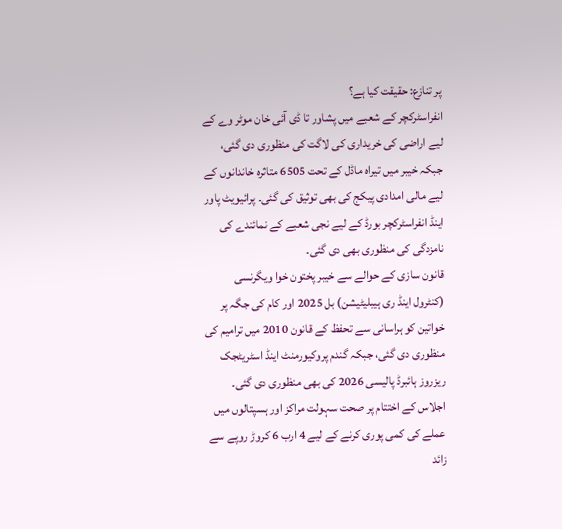پر تنازع: حقیقت کیا ہے؟
انفراسٹرکچر کے شعبے میں پشاور تا ڈی آئی خان موٹر وے کے لیے اراضی کی خریداری کی لاگت کی منظوری دی گئی، جبکہ خیبر میں تیراہ ماڈل کے تحت 6505 متاثرہ خاندانوں کے لیے مالی امدادی پیکج کی بھی توثیق کی گئی۔ پرائیویٹ پاور اینڈ انفراسٹرکچر بورڈ کے لیے نجی شعبے کے نمائندے کی نامزدگی کی منظوری بھی دی گئی۔
قانون سازی کے حوالے سے خیبر پختون خوا ویگرنسی (کنٹرول اینڈ ری ہیبلیٹیشن) بل 2025 اور کام کی جگہ پر خواتین کو ہراسانی سے تحفظ کے قانون 2010 میں ترامیم کی منظوری دی گئی، جبکہ گندم پروکیورمنٹ اینڈ اسٹریٹجک ریزروز ہائبرڈ پالیسی 2026 کی بھی منظوری دی گئی۔
اجلاس کے اختتام پر صحت سہولت مراکز اور ہسپتالوں میں عملے کی کمی پوری کرنے کے لیے 4 ارب 6 کروڑ روپے سے زائد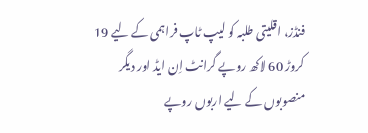فنڈز، اقلیتی طلبہ کو لیپ ٹاپ فراہمی کے لیے 19 کروڑ 60 لاکھ روپے گرانٹ اِن ایڈ اور دیگر منصوبوں کے لیے اربوں روپے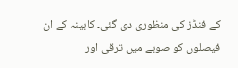کے فنڈز کی منظوری دی گئی۔ کابینہ کے ان فیصلوں کو صوبے میں ترقی اور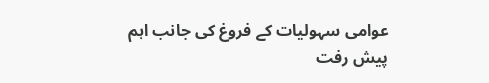عوامی سہولیات کے فروغ کی جانب اہم پیش رفت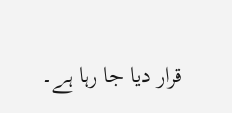قرار دیا جا رہا ہے۔